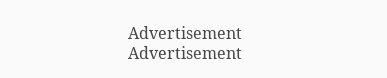Advertisement
Advertisement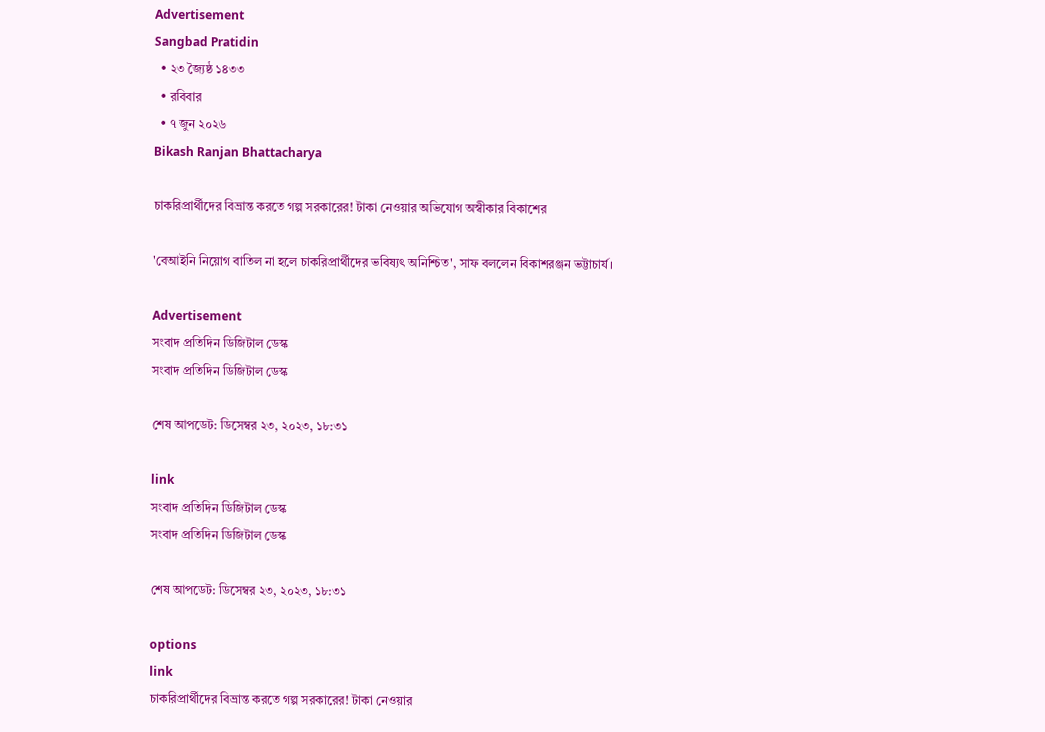Advertisement
Sangbad Pratidin
  • ২৩ জ্যৈষ্ঠ ১৪৩৩
  • রবিবার
  • ৭ জুন ২০২৬
Bikash Ranjan Bhattacharya

চাকরিপ্রার্থীদের বিভ্রান্ত করতে গল্প সরকারের! টাকা নেওয়ার অভিযোগ অস্বীকার বিকাশের

'বেআইনি নিয়োগ বাতিল না হলে চাকরিপ্রার্থীদের ভবিষ্যৎ অনিশ্চিত', সাফ বললেন বিকাশরঞ্জন ভট্টাচার্য।

Advertisement
সংবাদ প্রতিদিন ডিজিটাল ডেস্ক
সংবাদ প্রতিদিন ডিজিটাল ডেস্ক

শেষ আপডেট: ডিসেম্বর ২৩, ২০২৩, ১৮:৩১

link
সংবাদ প্রতিদিন ডিজিটাল ডেস্ক
সংবাদ প্রতিদিন ডিজিটাল ডেস্ক

শেষ আপডেট: ডিসেম্বর ২৩, ২০২৩, ১৮:৩১

options
link
চাকরিপ্রার্থীদের বিভ্রান্ত করতে গল্প সরকারের! টাকা নেওয়ার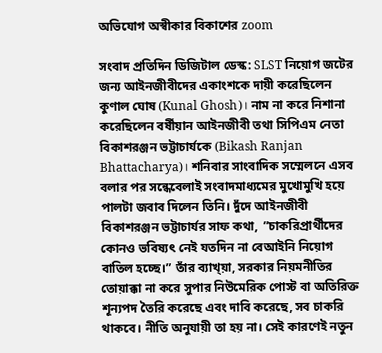অভিযোগ অস্বীকার বিকাশের zoom

সংবাদ প্রতিদিন ডিজিটাল ডেস্ক: SLST নিয়োগ জটের জন্য আইনজীবীদের একাংশকে দায়ী করেছিলেন কুণাল ঘোষ (Kunal Ghosh)। নাম না করে নিশানা করেছিলেন বর্ষীয়ান আইনজীবী তথা সিপিএম নেতা বিকাশরঞ্জন ভট্টাচার্যকে (Bikash Ranjan Bhattacharya)। শনিবার সাংবাদিক সম্মেলনে এসব বলার পর সন্ধেবেলাই সংবাদমাধ্যমের মুখোমুখি হয়ে পালটা জবাব দিলেন তিনি। দুঁদে আইনজীবী বিকাশরঞ্জন ভট্টাচার্যর সাফ কথা,  ”চাকরিপ্রার্থীদের কোনও ভবিষ্যৎ নেই যতদিন না বেআইনি নিয়োগ বাতিল হচ্ছে।” তাঁর ব্যাখ্য়া, সরকার নিয়মনীতির তোয়াক্কা না করে সুপার নিউমেরিক পোস্ট বা অতিরিক্ত শূন্যপদ তৈরি করেছে এবং দাবি করেছে, সব চাকরি থাকবে। নীতি অনুযায়ী তা হয় না। সেই কারণেই নতুন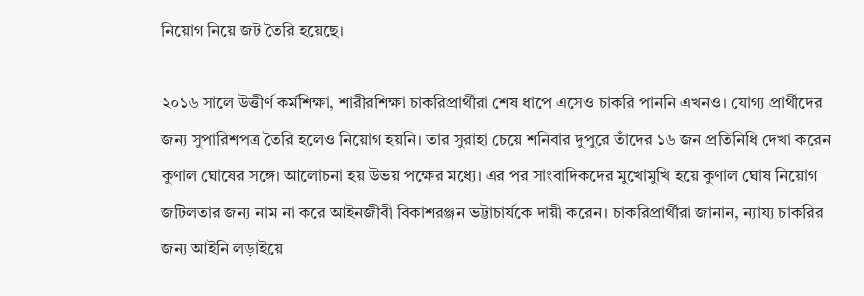নিয়োগ নিয়ে জট তৈরি হয়েছে।

২০১৬ সালে উত্তীর্ণ কর্মশিক্ষা, শারীরশিক্ষা চাকরিপ্রার্থীরা শেষ ধাপে এসেও চাকরি পাননি এখনও। যোগ্য প্রার্থীদের জন্য সুপারিশপত্র তৈরি হলেও নিয়োগ হয়নি। তার সুরাহা চেয়ে শনিবার দুপুরে তাঁদের ১৬ জন প্রতিনিধি দেখা করেন কুণাল ঘোষের সঙ্গে। আলোচনা হয় উভয় পক্ষের মধ্যে। এর পর সাংবাদিকদের মুখোমুখি হয়ে কুণাল ঘোষ নিয়োগ জটিলতার জন্য নাম না করে আইনজীবী বিকাশরঞ্জন ভট্টাচার্যকে দায়ী করেন। চাকরিপ্রার্থীরা জানান, ন্যায্য চাকরির জন্য আইনি লড়াইয়ে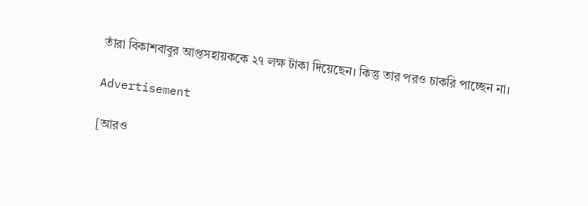তাঁরা বিকাশবাবুর আপ্তসহায়ককে ২৭ লক্ষ টাকা দিয়েছেন। কিন্তু তার পরও চাকরি পাচ্ছেন না।

Advertisement

[আরও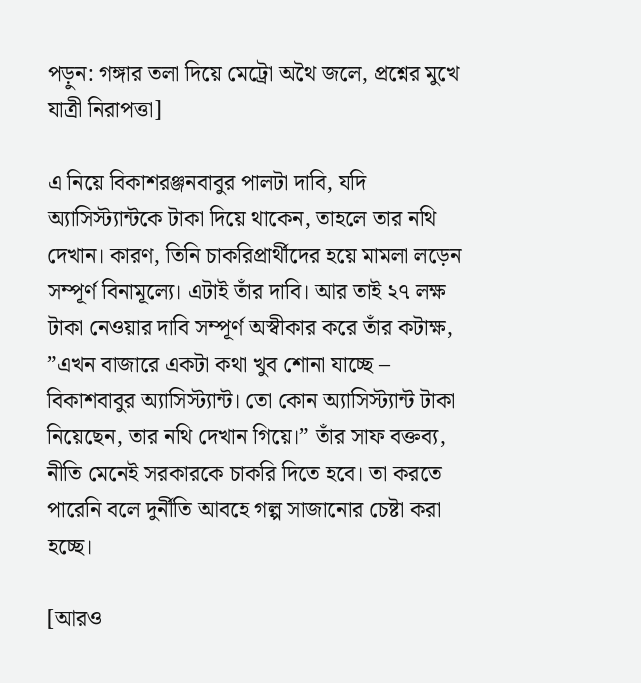পড়ুন: গঙ্গার তলা দিয়ে মেট্রো অথৈ জলে, প্রশ্নের মুখে যাত্রী নিরাপত্তা]

এ নিয়ে বিকাশরঞ্জনবাবুর পালটা দাবি, যদি অ্যাসিস্ট্যান্টকে টাকা দিয়ে থাকেন, তাহলে তার নথি দেখান। কারণ, তিনি চাকরিপ্রার্থীদের হয়ে মামলা লড়েন সম্পূর্ণ বিনামূল্যে। এটাই তাঁর দাবি। আর তাই ২৭ লক্ষ টাকা নেওয়ার দাবি সম্পূর্ণ অস্বীকার করে তাঁর কটাক্ষ, ”এখন বাজারে একটা কথা খুব শোনা যাচ্ছে – বিকাশবাবুর অ্যাসিস্ট্যান্ট। তো কোন অ্যাসিস্ট্যান্ট টাকা নিয়েছেন, তার নথি দেখান গিয়ে।” তাঁর সাফ বক্তব্য, নীতি মেনেই সরকারকে চাকরি দিতে হবে। তা করতে পারেনি বলে দুর্নীতি আবহে গল্প সাজানোর চেষ্টা করা হচ্ছে।

[আরও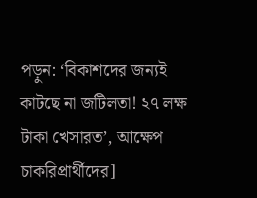পড়ুন: ‘বিকাশদের জন্যই কাটছে না জটিলতা! ২৭ লক্ষ টাকা খেসারত’, আক্ষেপ চাকরিপ্রার্থীদের]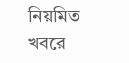নিয়মিত খবরে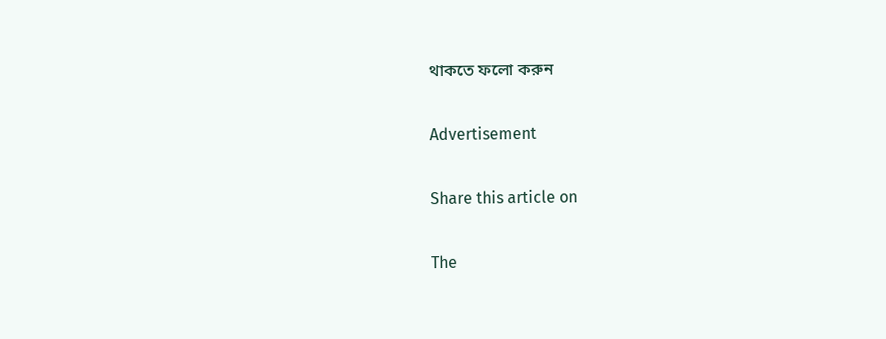থাকতে ফলো করুন

Advertisement

Share this article on

The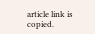article link is copied.